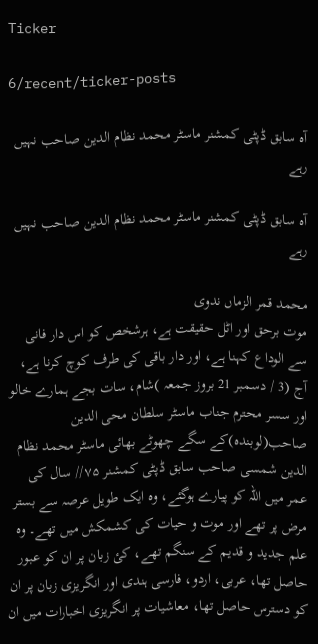Ticker

6/recent/ticker-posts

آہ سابق ڈپٹی کمشنر ماسٹر محمد نظام الدین صاحب نہیں رہے

آہ سابق ڈپٹی کمشنر ماسٹر محمد نظام الدین صاحب نہیں رہے

محمد قمر الزماں ندوی
موت برحق اور اٹل حقیقت ہے، ہرشخص کو اس دار فانی سے الوداع کہنا ہے، اور دار باقی کی طرف کوچ کرنا ہے، آج (3 / دسمبر 21 بروز جمعہ )شام، سات بجے ہمارے خالو اور سسر محترم جناب ماسٹر سلطان محی الدین صاحب(لوبندہ)کے سگے چھوٹے بھائی ماسٹر محمد نظام الدین شمسی صاحب سابق ڈپٹی کمشنر ۷۵// سال کی عمر میں اللہ کو پیارے ہوگئے، وہ ایک طویل عرصہ سے بستر مرض پر تھے اور موت و حیات کی کشمکش میں تھے۔ وہ علم جدید و قدیم کے سنگم تھے، کئ زبان پر ان کو عبور حاصل تھا، عربی، اردو، فارسی ہندی اور انگریزی زبان پر ان کو دسترس حاصل تھا، معاشیات پر انگریزی اخبارات میں ان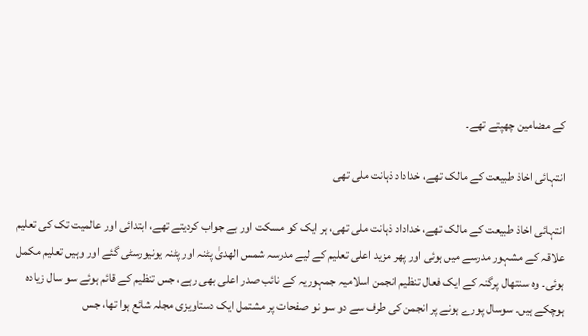کے مضامین چھپتے تھے۔

انتہائی اخاذ طبیعت کے مالک تھے، خداداد ذہانت ملی تھی

انتہائی اخاذ طبیعت کے مالک تھے، خداداد ذہانت ملی تھی، ہر ایک کو مسکت اور بے جواب کردیتے تھے، ابتدائی اور عالمیت تک کی تعلیم علاقہ کے مشہور مدرسے میں ہوئی اور پھر مزید اعلی تعلیم کے لیے مدرسہ شمس الھدیٰ پٹنہ اور پٹنہ یونیورسٹی گئے اور وہیں تعلیم مکمل ہوئی۔ وہ سنتھال پرگنہ کے ایک فعال تنظیم انجمن اسلامیہ جمہوریہ کے نائب صدر اعلی بھی رہے، جس تنظیم کے قائم ہوئے سو سال زیادہ ہوچکے ہیں۔ سوسال پورے ہونے پر انجمن کی طرف سے دو سو نو صفحات پر مشتمل ایک دستاویزی مجلہ شائع ہوا تھا، جس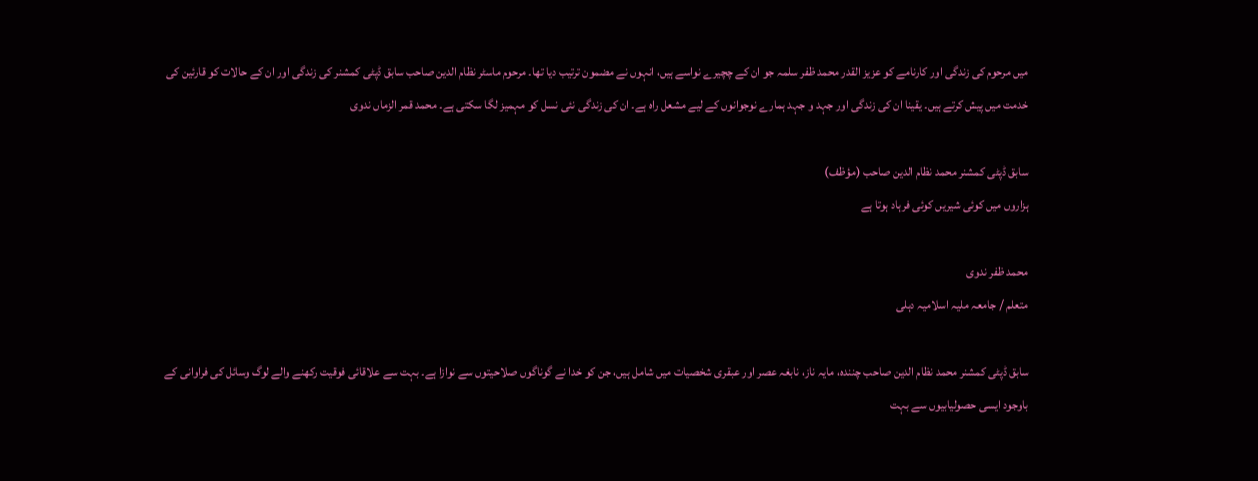میں مرحوم کی زندگی اور کارنامے کو عزیز القدر محمد ظفر سلمہ جو ان کے چچیرے نواسے ہیں، انہوں نے مضمون ترتیب دیا تھا۔ مرحوم ماسٹر نظام الدین صاحب سابق ڈپٹی کمشنر کی زندگی اور ان کے حالات کو قارئین کی خدمت میں پیش کرتے ہیں۔ یقینا ان کی زندگی اور جہد و جہد ہمارے نوجوانوں کے لیے مشعل راہ ہے۔ ان کی زندگی نئی نسل کو مہمیز لگا سکتی ہے۔ محمد قمر الزماں ندوی

سابق ڈپٹی کمشنر محمد نظام الدین صاحب (مؤظف)
ہزاروں میں کوئی شیریں کوئی فرہاد ہوتا ہے

محمد ظفر ندوی
متعلم / جامعہ ملیہ اسلامیہ دہلی

سابق ڈپٹی کمشنر محمد نظام الدین صاحب چنندہ، مایہ ناز، نابغہ عصر اور عبقری شخصیات میں شامل ہیں، جن کو خدا نے گوناگوں صلاحیتوں سے نوازا ہے‌۔ بہت سے علاقائی فوقیت رکھنے والے لوگ وسائل کی فراوانی کے باوجود ایسی حصولیابیوں سے بہت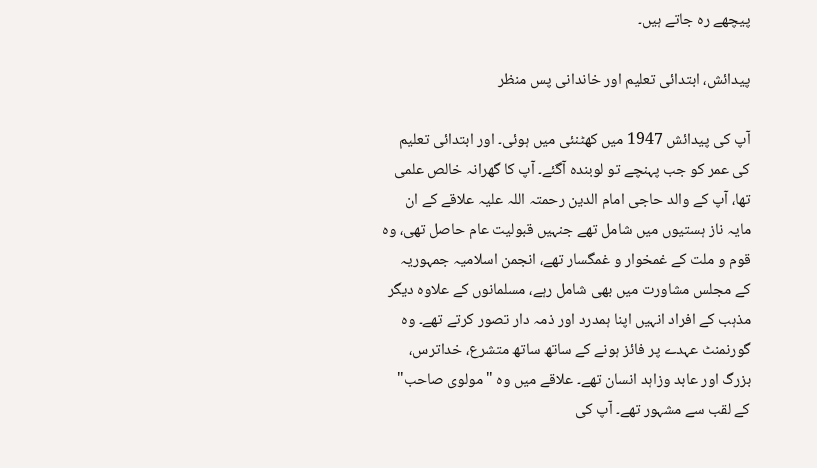پیچھے رہ جاتے ہیں۔

پیدائش، ابتدائی تعلیم اور خاندانی پس منظر

آپ کی پیدائش 1947 میں کھٹنئی میں ہوئی۔ اور ابتدائی تعلیم کی عمر کو جب پہنچے تو لوبندہ آگئے۔ آپ کا گھرانہ خالص علمی تھا، آپ کے والد حاجی امام الدین رحمتہ اللہ علیہ علاقے کے ان مایہ ناز ہستیوں میں شامل تھے جنہیں قبولیت عام حاصل تھی، وہ قوم و ملت کے غمخوار و غمگسار تھے، انجمن اسلامیہ جمہوریہ کے مجلس مشاورت میں بھی شامل رہے، مسلمانوں کے علاوہ دیگر مذہب کے افراد انہیں اپنا ہمدرد اور ذمہ دار تصور کرتے تھے‌۔ وہ گورنمنٹ عہدے پر فائز ہونے کے ساتھ ساتھ متشرع، خداترس، بزرگ اور عابد وزاہد انسان تھے۔ علاقے میں وہ "مولوی صاحب" کے لقب سے مشہور تھے۔ آپ کی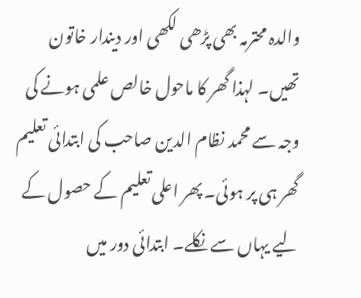والدہ محترمہ بھی پڑھی لکھی اور دیندار خاتون تھیں۔ لہذا گھر کا ماحول خالص علمی ہونے کی وجہ سے محمد نظام الدین صاحب کی ابتدائی تعلیم گھر ہی پر ہوئی۔ پھر اعلی تعلیم کے حصول کے لیے یہاں سے نکلے۔ ابتدائی دور میں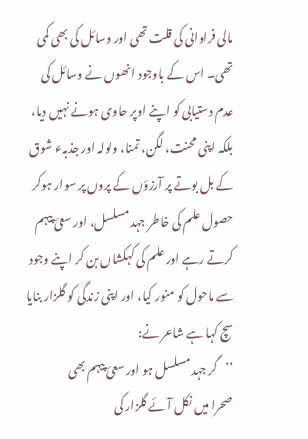مالی فراوانی کی قلت تھی اور وسائل کی بھی کمی تھی۔ اس کے باوجود انھوں نے وسائل کی عدم دستیابی کو اپنے اوپر حاوی ہونے نہیں دیا، بلکہ اپنی محنت، لگن، تمنا، ولولہ اور جذبہء شوق کے بل بوتے پر آرزؤں کے پروں پر سوار ہوکر حصول علم کی خاطر جہد مسلسل، اور سعئ پیہم کرتے رہے اور علم کی کہکشاں بن کر اپنے وجود سے ماحول کو منور کیا، اور اپنی زندگی کو گلزار بنایا سچ کہا ہے شاعر نے:
’’گر جہد مسلسل ہو اور سعئ پیہم بھی
صحرا میں نکل آئے گلزار کی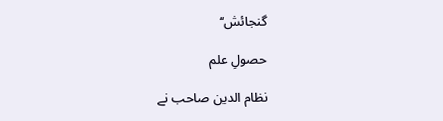گنجائش‘‘

حصولِ علم

نظام الدین صاحب نے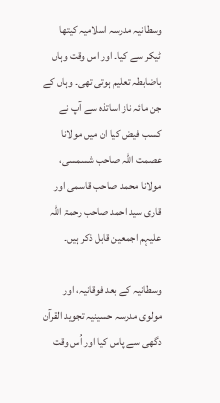وسطانیہ مدرسہ اسلامیہ کیتھا ٹیکر سے کیا۔ اور اس وقت وہاں باضابطہ تعلیم ہوتی تھی۔ وہاں کے جن مائہ ناز اساتذہ سے آپ نے کسب فیض کیا ان میں مولانا عصمت اللہ صاحب شسمسی، مولانا محمد صاحب قاسمی اور قاری سید احمد صاحب رحمۃ اللہ علیہم اجمعین قابل ذکر ہیں۔

وسطانیہ کے بعد فوقانیہ، اور مولوی مدرسہ حسینیہ تجوید القرآن دگھی سے پاس کیا اور اُس وقت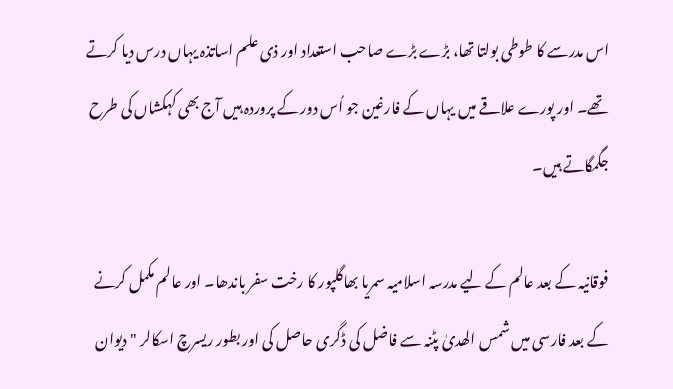اس مدرسے کا طوطی بولتا تھا، بڑے بڑے صاحب استعداد اور ذی علم اساتذہ یہاں درس دیا کرتے تھے۔ اور پورے علاقے میں یہاں کے فارغین جو اُس دور کے پروردہ ہیں آج بھی کہکشاں کی طرح جگمگاتے ہیں۔

فوقانیہ کے بعد عالم کے لیے مدرسہ اسلامیہ سمریا بھاگلپور کا رخت سفر باندھا۔ اور عالم مکمل کرنے کے بعد فارسی میں شمس الھدیٰ پٹنہ سے فاضل کی ڈگری حاصل کی اور بطور ریسرچ اسکالر "دیوان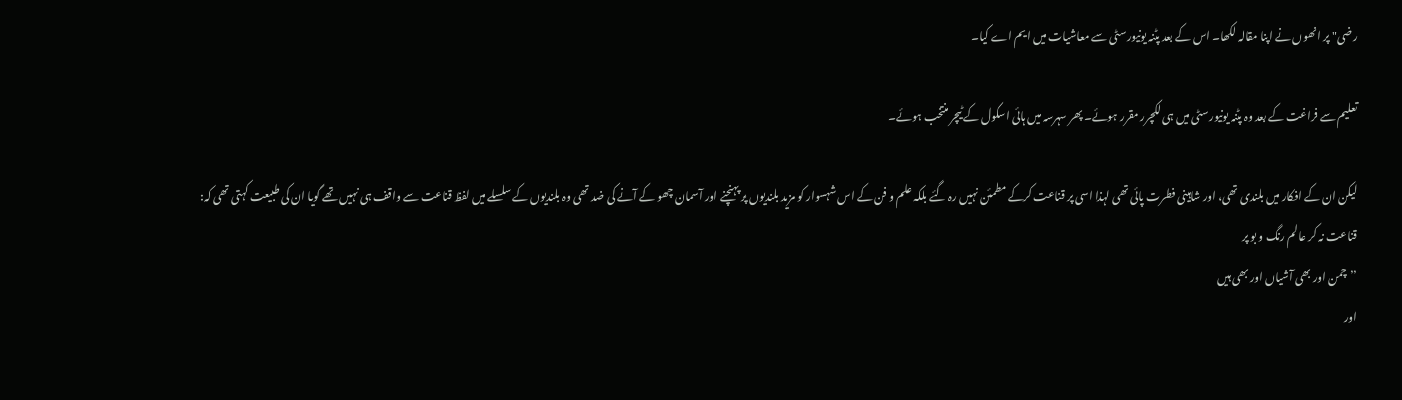رضی" پر انھوں نے اپنا مقالہ لکھا۔ اس کے بعد پٹنہ یونیورسٹی سے معاشیات میں ایم اے کیا۔

تعلیم سے فراغت کے بعد وہ پٹنہ یونیورسٹی میں ہی لکچرر مقرر ہوئے۔ پھر سہرسہ میں ہائی اسکول کے ٹیچر منتخب ہوئے۔

لیکن ان کے افکار میں بلندی تھی، اور شاہینی فطرت پائی تھی لہذا اسی پر قناعت کرکے مطمئن نہیں رہ گئے بلکہ علم و فن کے اس شہسوار کو مزید بلندیوں پر پہنچنے اور آسمان چھو کے آنے کی ضد تھی وہ بلندیوں کے سلسلے میں لفظ قناعت سے واقف ہی نہیں تھے گویا ان کی طبیعت کہتی تھی کہ:
قناعت نہ کر عالم رنگ و بو پر
’’چمن اور بھی آشیاں اور بھی ہیں
اور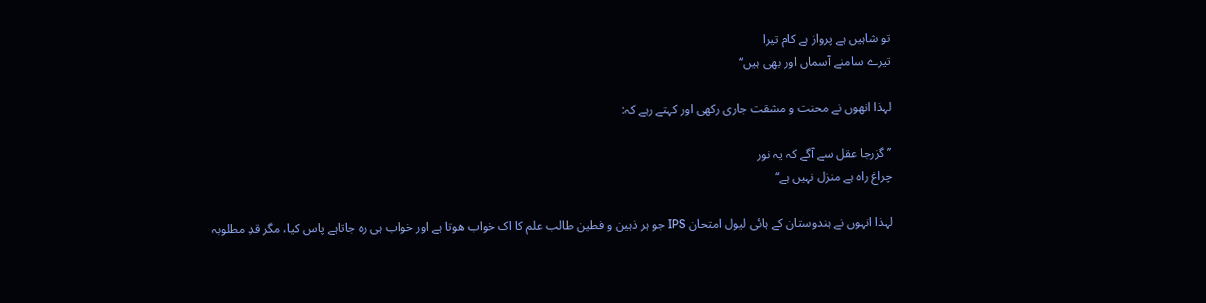تو شاہیں ہے پرواز ہے کام تیرا
تیرے سامنے آسماں اور بھی ہیں‘‘

لہذا انھوں نے محنت و مشقت جاری رکھی اور کہتے رہے کہ:

’’گزرجا عقل سے آگے کہ یہ نور
چراغ راہ ہے منزل نہیں ہے‘‘

لہذا انہوں نے ہندوستان کے ہائی لیول امتحان IPS جو ہر ذہین و فطین طالب علم کا اک خواب ھوتا ہے اور خواب ہی رہ جاتاہے پاس کیا، مگر قدِ مطلوبہ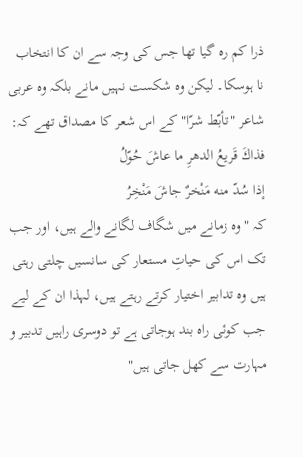ذرا کم رہ گیا تھا جس کی وجہ سے ان کا انتخاب نا ہوسکا۔ لیکن وہ شکست نہیں مانے بلکہ وہ عربی شاعر "تأبّط شرّا" کے اس شعر کا مصداق تھے کہ:
فذاكَ قَريعُ الدهرِ ما عاشَ حُوّلُ
إذا سُدّ منه مَنْخرٌ جاشَ مَنْخِرُ
کہ "وہ زمانے میں شگاف لگانے والے ہیں، اور جب تک اس کی حیاتِ مستعار کی سانسیں چلتی رہتی ہیں وہ تدابیر اختیار کرتے رہتے ہیں، لہذا ان کے لیے جب کوئی راہ بند ہوجاتی ہے تو دوسری راہیں تدبیر و مہارت سے کھل جاتی ہیں"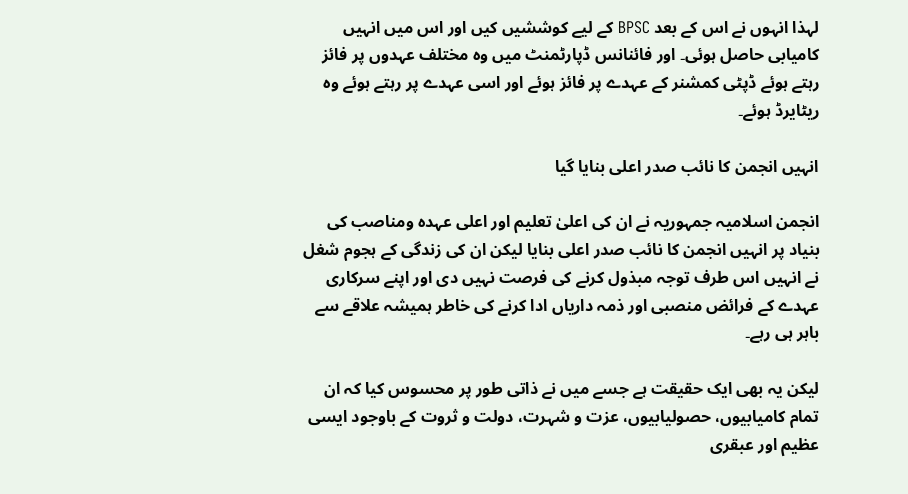لہذا‌ انہوں نے اس کے بعد BPSC کے لیے کوششیں کیں اور اس میں انہیں کامیابی حاصل ہوئی۔ اور فائنانس ڈپارٹمنٹ میں وہ مختلف عہدوں پر فائز رہتے ہوئے ڈپٹی کمشنر کے عہدے پر فائز ہوئے اور اسی عہدے پر رہتے ہوئے وہ ریٹایرڈ ہوئے۔

انہیں انجمن کا نائب صدر اعلی بنایا گیا

انجمن اسلامیہ جمہوریہ نے ان کی اعلیٰ تعلیم اور اعلی عہدہ ومناصب کی بنیاد پر انہیں انجمن کا نائب صدر اعلی بنایا لیکن ان کی زندگی کے ہجوم شغل نے انہیں اس طرف توجہ مبذول کرنے کی فرصت نہیں دی اور اپنے سرکاری عہدے کے فرائض منصبی اور ذمہ داریاں ادا کرنے کی خاطر ہمیشہ علاقے سے باہر ہی رہے۔

لیکن یہ بھی ایک حقیقت ہے جسے میں نے ذاتی طور پر محسوس کیا کہ ان تمام کامیابیوں، حصولیابیوں، عزت و شہرت، دولت و ثروت کے باوجود ایسی عظیم اور عبقری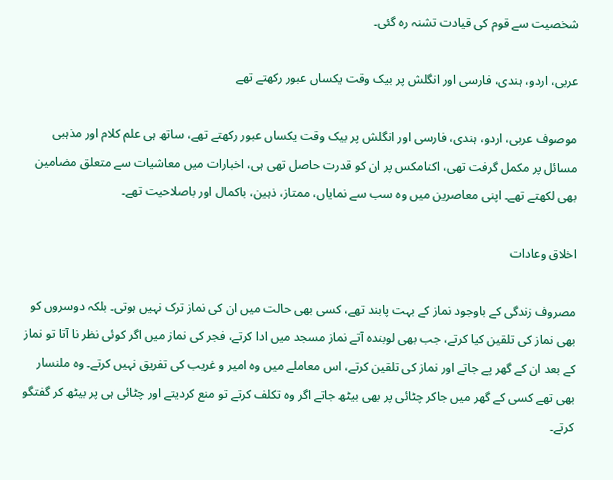شخصیت سے قوم کی قیادت تشنہ رہ گئی۔

عربی، اردو، ہندی، فارسی اور انگلش پر بیک وقت یکساں عبور رکھتے تھے

موصوف عربی، اردو، ہندی، فارسی اور انگلش پر بیک وقت یکساں عبور رکھتے تھے، ساتھ ہی علم کلام اور مذہبی مسائل پر مکمل گرفت تھی، اکنامکس پر ان کو قدرت حاصل تھی ہی، اخبارات میں معاشیات سے متعلق مضامین بھی لکھتے تھے۔ اپنی معاصرین میں وہ سب سے نمایاں، ممتاز، ذہین، باکمال اور باصلاحیت تھے۔

اخلاق وعادات

مصروف زندگی کے باوجود نماز کے بہت پابند تھے، کسی بھی حالت میں ان کی نماز ترک نہیں ہوتی۔ بلکہ دوسروں کو بھی نماز کی تلقین کیا کرتے، جب بھی لوبندہ آتے نماز مسجد میں ادا کرتے، فجر کی نماز میں اگر کوئی نظر نا آتا تو نماز کے بعد ان کے گھر پے جاتے اور نماز کی تلقین کرتے، اس معاملے میں وہ امیر و غریب کی تفریق نہیں کرتے۔ وہ ملنسار بھی تھے کسی کے گھر میں جاکر چٹائی پر بھی بیٹھ جاتے اگر وہ تکلف کرتے تو منع کردیتے اور چٹائی ہی پر بیٹھ کر گفتگو کرتے۔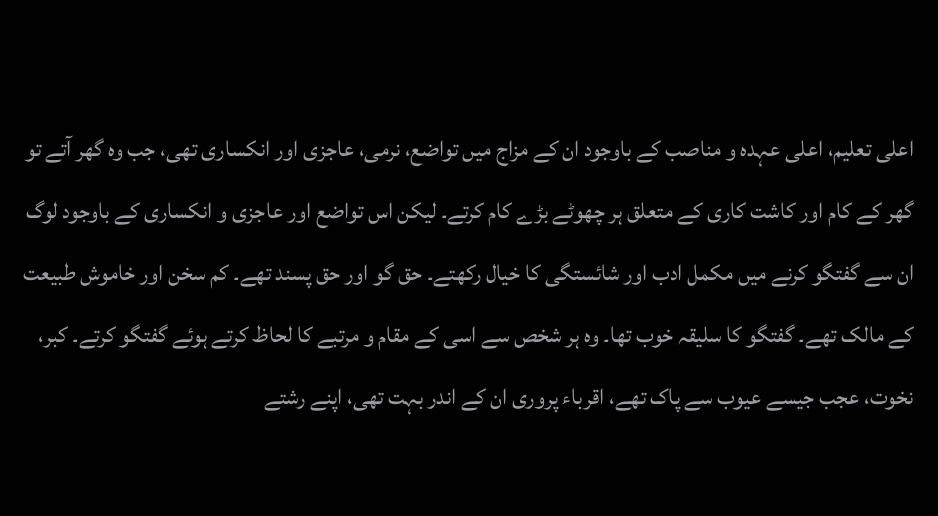اعلی تعلیم، اعلی عہدہ و مناصب کے باوجود ان کے مزاج میں تواضع، نرمی، عاجزی اور انکساری تھی، جب وہ گھر آتے تو گھر کے کام اور کاشت کاری کے متعلق ہر چھوٹے بڑے کام کرتے۔ لیکن اس تواضع اور عاجزی و انکساری کے باوجود لوگ ان سے گفتگو کرنے میں مکمل ادب اور شائستگی کا خیال رکھتے۔ حق گو اور حق پسند تھے۔ کم سخن اور خاموش طبیعت کے مالک تھے۔ گفتگو کا سلیقہ خوب تھا۔ وہ ہر شخص سے اسی کے مقام و مرتبے کا لحاظ کرتے ہوئے گفتگو کرتے‌۔ کبر، نخوت، عجب جیسے عیوب سے پاک تھے، اقرباء پروری ان کے اندر بہت تھی، اپنے رشتے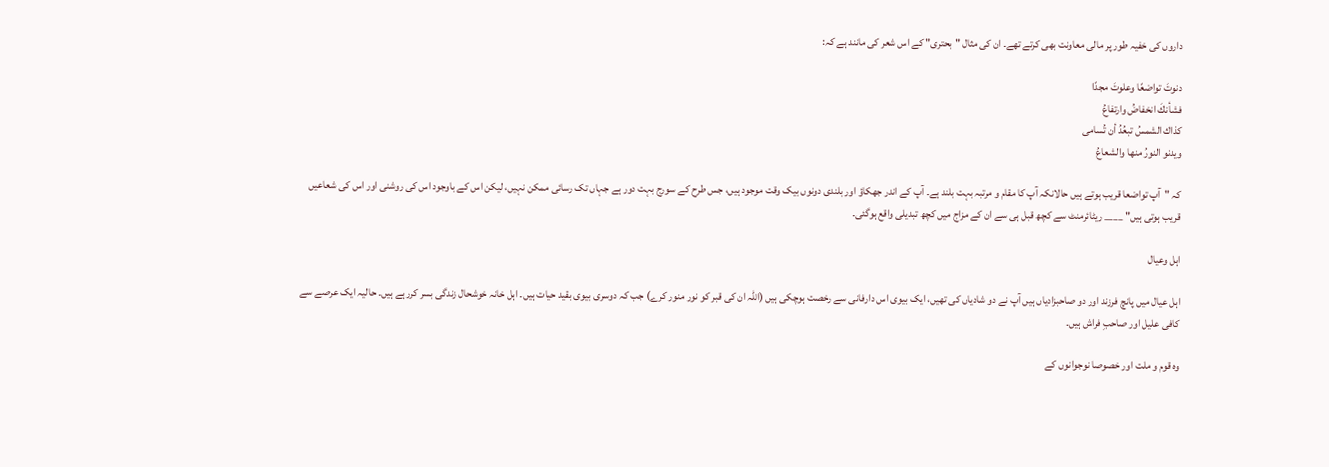داروں کی خفیہ طور پر مالی معاونت بھی کرتے تھے۔ ان کی مثال "بحتری" کے اس شعر کی مانند ہے کہ:

دنوتَ تواضعًا وعلوتَ مجدًا
فشأنكَ انخفاضُ وارتفاعُ
كذاك الشمسُ تبعُدُ أن تُسامى
ويدنو النورُ منها والشعاعُ

کہ "آپ تواضعا قریب ہوتے ہیں حالانکہ آپ کا مقام و مرتبہ بہت بلند ہے۔ آپ کے اندر جھکاؤ اور بلندی دونوں بیک وقت موجود ہیں، جس طرح کے سورج بہت دور ہے جہاں تک رسائی ممکن نہیں، لیکن اس کے باوجود اس کی روشنی اور اس کی شعاعیں قریب ہوتی ہیں" ____ ریٹائرمنٹ سے کچھ قبل ہی سے ان کے مزاج میں کچھ تبدیلی واقع ہوگئی۔

اہل وعیال

اہل عیال میں پانچ فرزند اور دو صاحبزادیاں ہیں آپ نے دو شادیاں کی تھیں، ایک بیوی اس دارفانی سے رخصت ہوچکی ہیں (اللہ ان کی قبر کو نور منور کرے) جب کہ دوسری بیوی بقید حیات ہیں۔ اہل خانہ خوشحال زندگی بسر کررہے ہیں۔ حالیہ ایک عرصے سے کافی علیل اور صاحبِ فراش ہیں۔

وہ قوم و ملت اور خصوصا نوجوانوں کے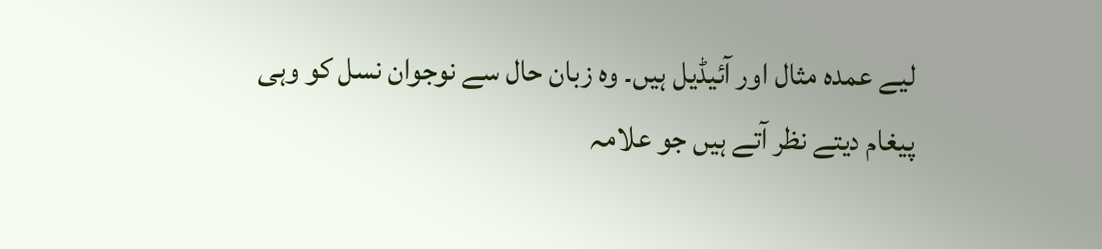لیے عمدہ مثال اور آئیڈیل ہیں۔ وہ زبان حال سے نوجوان نسل کو وہی پیغام دیتے نظر آتے ہیں جو علامہ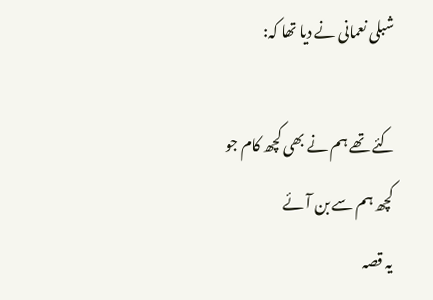شبلی نعمانی نے دیا تھا کہ:

کئے تھے ہم نے بھی کچھ کام جو کچھ ہم سے بن آئے
یہ قصہ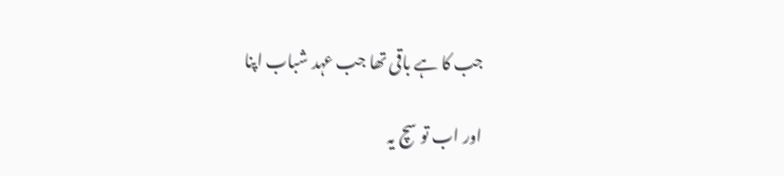جب کا ہے باقی تھا جب عہد شباب اپنا

اور اب تو سچ یہ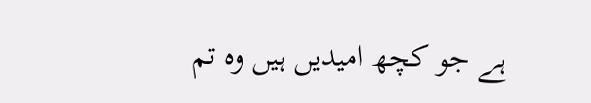ہے جو کچھ امیدیں ہیں وہ تم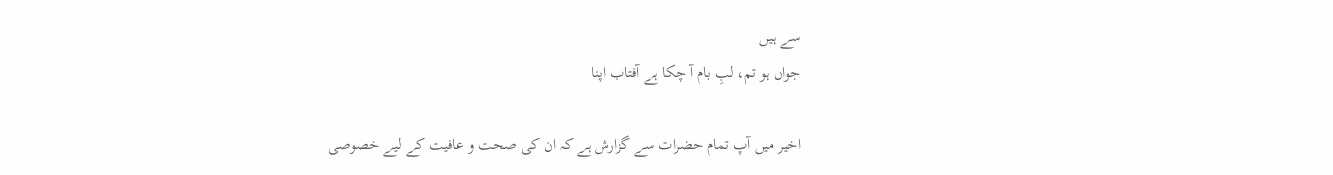سے ہیں
جواں ہو تم، لبِ بام آ چکا ہے آفتاب اپنا

اخیر میں آپ تمام حضرات سے گزارش ہے کہ ان کی صحت و عافیت کے لیے خصوصی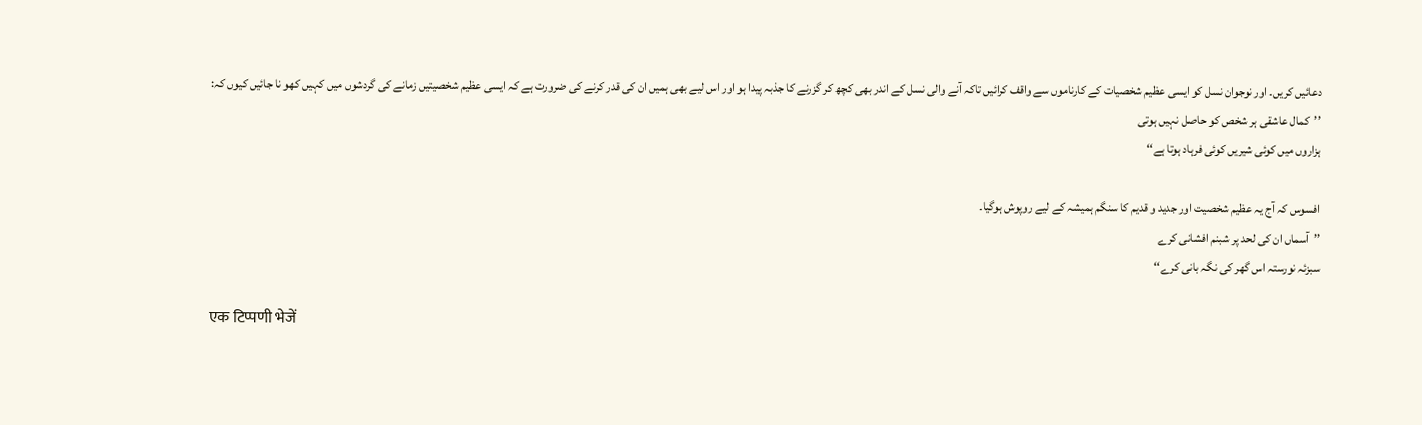دعائیں کریں۔ اور نوجوان نسل کو ایسی عظیم شخصیات کے کارناموں سے واقف کرائیں تاکہ آنے والی نسل کے اندر بھی کچھ کر گزرنے کا جذبہ پیدا ہو اور اس لیے بھی ہمیں ان کی قدر کرنے کی ضرورت ہے کہ ایسی عظیم شخصیتیں زمانے کی گردشوں میں کہیں کھو نا جائیں کیوں کہ:
’’کمال عاشقی ہر شخص کو حاصل نہیں ہوتی
ہزاروں میں کوئی شیریں کوئی فرہاد ہوتا ہے‘‘

افسوس کہ آج یہ عظیم شخصیت اور جدید و قدیم کا سنگم ہمیشہ کے لیے روپوش ہوگیا۔
’’آسماں ان کی لحد پر شبنم افشانی کرے
سبزئہ نورستہ اس گھر کی نگہ بانی کرے‘‘

एक टिप्पणी भेजें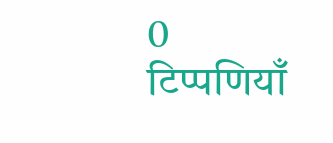0 टिप्पणियाँ